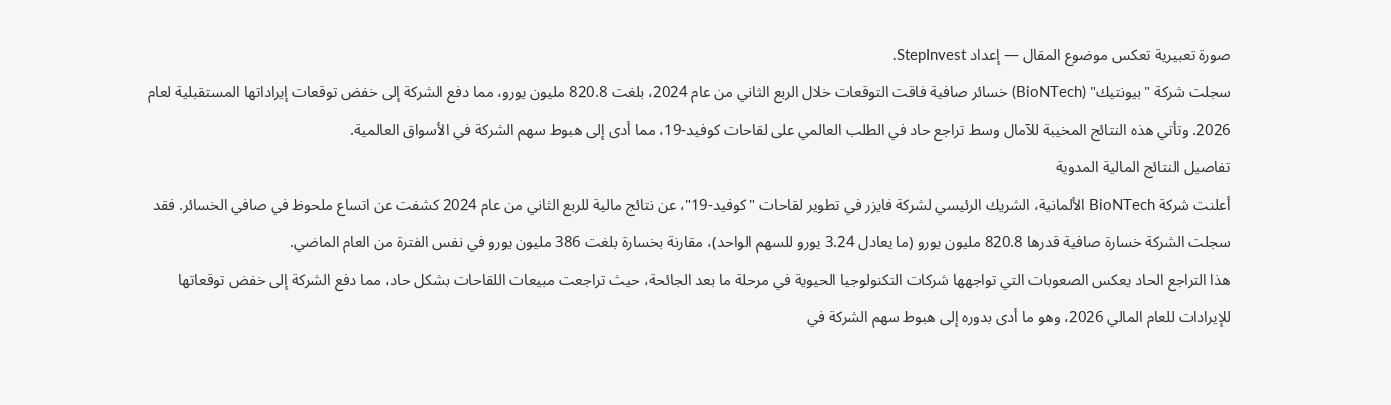صورة تعبيرية تعكس موضوع المقال — إعداد StepInvest.
سجلت شركة "بيونتيك" (BioNTech) خسائر صافية فاقت التوقعات خلال الربع الثاني من عام 2024، بلغت 820.8 مليون يورو، مما دفع الشركة إلى خفض توقعات إيراداتها المستقبلية لعام 2026. وتأتي هذه النتائج المخيبة للآمال وسط تراجع حاد في الطلب العالمي على لقاحات كوفيد-19، مما أدى إلى هبوط سهم الشركة في الأسواق العالمية.
تفاصيل النتائج المالية المدوية
أعلنت شركة BioNTech الألمانية، الشريك الرئيسي لشركة فايزر في تطوير لقاحات "كوفيد-19"، عن نتائج مالية للربع الثاني من عام 2024 كشفت عن اتساع ملحوظ في صافي الخسائر. فقد سجلت الشركة خسارة صافية قدرها 820.8 مليون يورو (ما يعادل 3.24 يورو للسهم الواحد)، مقارنة بخسارة بلغت 386 مليون يورو في نفس الفترة من العام الماضي.
هذا التراجع الحاد يعكس الصعوبات التي تواجهها شركات التكنولوجيا الحيوية في مرحلة ما بعد الجائحة، حيث تراجعت مبيعات اللقاحات بشكل حاد، مما دفع الشركة إلى خفض توقعاتها للإيرادات للعام المالي 2026، وهو ما أدى بدوره إلى هبوط سهم الشركة في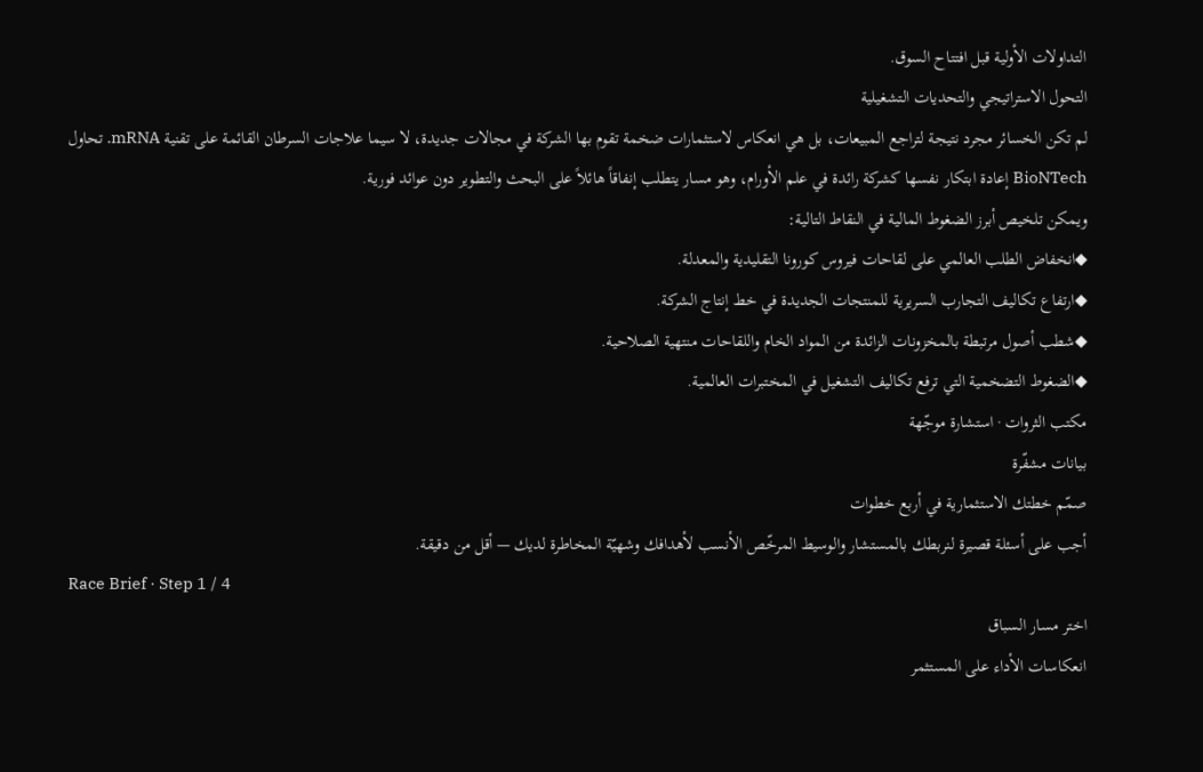التداولات الأولية قبل افتتاح السوق.
التحول الاستراتيجي والتحديات التشغيلية
لم تكن الخسائر مجرد نتيجة لتراجع المبيعات، بل هي انعكاس لاستثمارات ضخمة تقوم بها الشركة في مجالات جديدة، لا سيما علاجات السرطان القائمة على تقنية mRNA. تحاول BioNTech إعادة ابتكار نفسها كشركة رائدة في علم الأورام، وهو مسار يتطلب إنفاقاً هائلاً على البحث والتطوير دون عوائد فورية.
ويمكن تلخيص أبرز الضغوط المالية في النقاط التالية:
◆انخفاض الطلب العالمي على لقاحات فيروس كورونا التقليدية والمعدلة.
◆ارتفاع تكاليف التجارب السريرية للمنتجات الجديدة في خط إنتاج الشركة.
◆شطب أصول مرتبطة بالمخزونات الزائدة من المواد الخام واللقاحات منتهية الصلاحية.
◆الضغوط التضخمية التي ترفع تكاليف التشغيل في المختبرات العالمية.
مكتب الثروات · استشارة موجّهة
بيانات مشفّرة
صمّم خطتك الاستثمارية في أربع خطوات
أجب على أسئلة قصيرة لنربطك بالمستشار والوسيط المرخّص الأنسب لأهدافك وشهيّة المخاطرة لديك — أقل من دقيقة.
Race Brief · Step 1 / 4
اختر مسار السباق
انعكاسات الأداء على المستثمر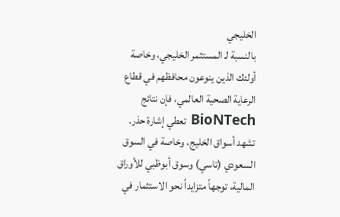الخليجي
بالنسبة لـ المستثمر الخليجي، وخاصة أولئك الذين ينوعون محافظهم في قطاع الرعاية الصحية العالمي، فإن نتائج BioNTech تعطي إشارة حذر. تشهد أسواق الخليج، وخاصة في السوق السعودي (تاسي) وسوق أبوظبي للأوراق المالية، توجهاً متزايداً نحو الاستثمار في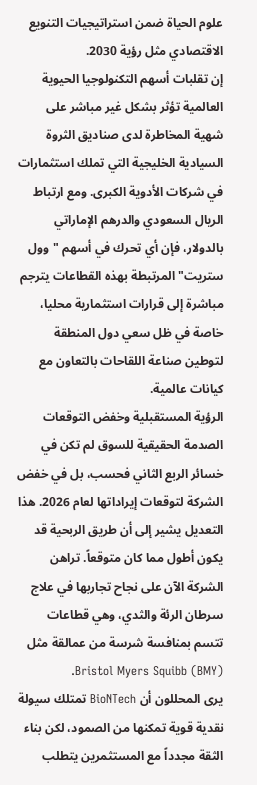علوم الحياة ضمن استراتيجيات التنويع الاقتصادي مثل رؤية 2030.
إن تقلبات أسهم التكنولوجيا الحيوية العالمية تؤثر بشكل غير مباشر على شهية المخاطرة لدى صناديق الثروة السيادية الخليجية التي تملك استثمارات في شركات الأدوية الكبرى. ومع ارتباط الريال السعودي والدرهم الإماراتي بالدولار، فإن أي تحرك في أسهم "وول ستريت" المرتبطة بهذه القطاعات يترجم مباشرة إلى قرارات استثمارية محليا، خاصة في ظل سعي دول المنطقة لتوطين صناعة اللقاحات بالتعاون مع كيانات عالمية.
الرؤية المستقبلية وخفض التوقعات
الصدمة الحقيقية للسوق لم تكن في خسائر الربع الثاني فحسب، بل في خفض الشركة لتوقعات إيراداتها لعام 2026. هذا التعديل يشير إلى أن طريق الربحية قد يكون أطول مما كان متوقعاً. تراهن الشركة الآن على نجاح تجاربها في علاج سرطان الرئة والثدي، وهي قطاعات تتسم بمنافسة شرسة من عمالقة مثل Bristol Myers Squibb (BMY).
يرى المحللون أن BioNTech تمتلك سيولة نقدية قوية تمكنها من الصمود، لكن بناء الثقة مجدداً مع المستثمرين يتطلب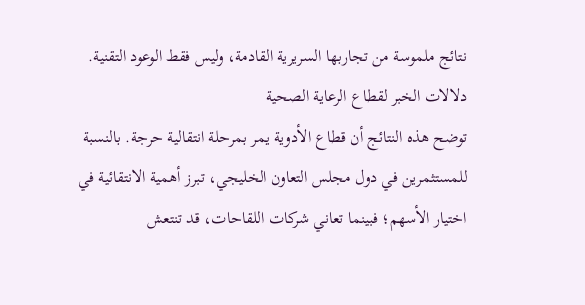نتائج ملموسة من تجاربها السريرية القادمة، وليس فقط الوعود التقنية.
دلالات الخبر لقطاع الرعاية الصحية
توضح هذه النتائج أن قطاع الأدوية يمر بمرحلة انتقالية حرجة. بالنسبة للمستثمرين في دول مجلس التعاون الخليجي، تبرز أهمية الانتقائية في اختيار الأسهم؛ فبينما تعاني شركات اللقاحات، قد تنتعش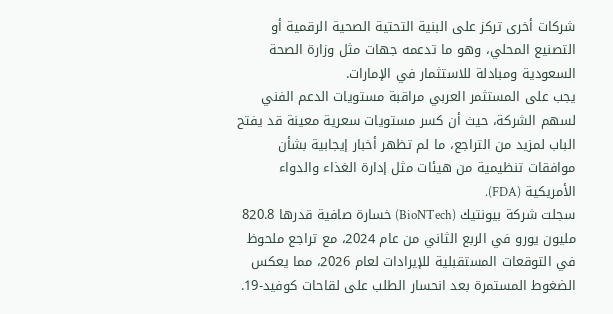شركات أخرى تركز على البنية التحتية الصحية الرقمية أو التصنيع المحلي، وهو ما تدعمه جهات مثل وزارة الصحة السعودية ومبادلة للاستثمار في الإمارات.
يجب على المستثمر العربي مراقبة مستويات الدعم الفني لسهم الشركة، حيث أن كسر مستويات سعرية معينة قد يفتح الباب لمزيد من التراجع، ما لم تظهر أخبار إيجابية بشأن موافقات تنظيمية من هيئات مثل إدارة الغذاء والدواء الأمريكية (FDA).
سجلت شركة بيونتيك (BioNTech) خسارة صافية قدرها 820.8 مليون يورو في الربع الثاني من عام 2024، مع تراجع ملحوظ في التوقعات المستقبلية للإيرادات لعام 2026، مما يعكس الضغوط المستمرة بعد انحسار الطلب على لقاحات كوفيد-19.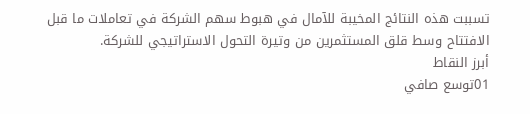تسببت هذه النتائج المخيبة للآمال في هبوط سهم الشركة في تعاملات ما قبل الافتتاح وسط قلق المستثمرين من وتيرة التحول الاستراتيجي للشركة.
أبرز النقاط
01توسع صافي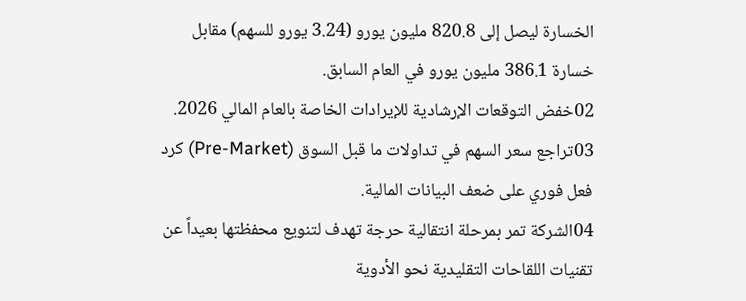الخسارة ليصل إلى 820.8 مليون يورو (3.24 يورو للسهم) مقابل خسارة 386.1 مليون يورو في العام السابق.
02خفض التوقعات الإرشادية للإيرادات الخاصة بالعام المالي 2026.
03تراجع سعر السهم في تداولات ما قبل السوق (Pre-Market) كرد فعل فوري على ضعف البيانات المالية.
04الشركة تمر بمرحلة انتقالية حرجة تهدف لتنويع محفظتها بعيداً عن تقنيات اللقاحات التقليدية نحو الأدوية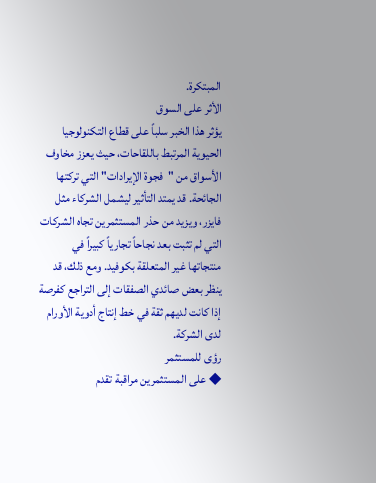المبتكرة.
الأثر على السوق
يؤثر هذا الخبر سلباً على قطاع التكنولوجيا الحيوية المرتبط باللقاحات، حيث يعزز مخاوف الأسواق من "فجوة الإيرادات" التي تركتها الجائحة. قد يمتد التأثير ليشمل الشركاء مثل فايزر، ويزيد من حذر المستثمرين تجاه الشركات التي لم تثبت بعد نجاحاً تجارياً كبيراً في منتجاتها غير المتعلقة بكوفيد. ومع ذلك، قد ينظر بعض صائدي الصفقات إلى التراجع كفرصة إذا كانت لديهم ثقة في خط إنتاج أدوية الأورام لدى الشركة.
رؤى للمستثمر
◆ على المستثمرين مراقبة تقدم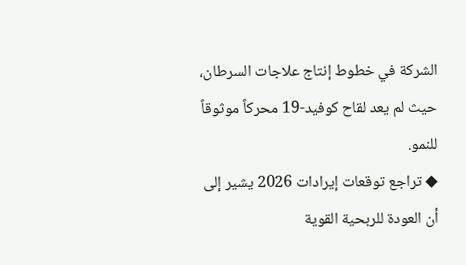الشركة في خطوط إنتاج علاجات السرطان، حيث لم يعد لقاح كوفيد-19 محركاً موثوقاً للنمو.
◆ تراجع توقعات إيرادات 2026 يشير إلى أن العودة للربحية القوية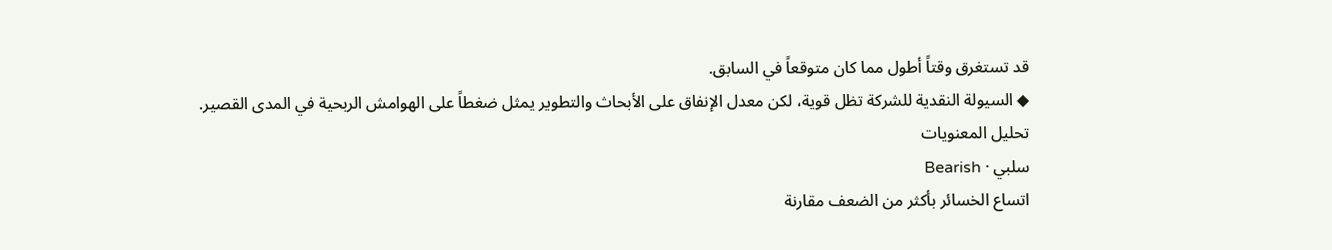قد تستغرق وقتاً أطول مما كان متوقعاً في السابق.
◆ السيولة النقدية للشركة تظل قوية، لكن معدل الإنفاق على الأبحاث والتطوير يمثل ضغطاً على الهوامش الربحية في المدى القصير.
تحليل المعنويات
سلبي · Bearish
اتساع الخسائر بأكثر من الضعف مقارنة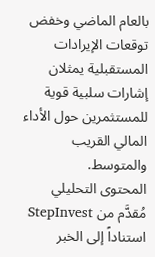بالعام الماضي وخفض توقعات الإيرادات المستقبلية يمثلان إشارات سلبية قوية للمستثمرين حول الأداء المالي القريب والمتوسط.
المحتوى التحليلي مُقدَّم من StepInvest استناداً إلى الخبر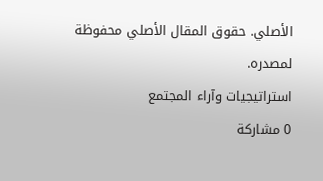الأصلي. حقوق المقال الأصلي محفوظة لمصدره.
استراتيجيات وآراء المجتمع
0 مشاركة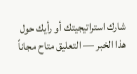شارك استراتيجيتك أو رأيك حول هذا الخبر — التعليق متاح مجاناً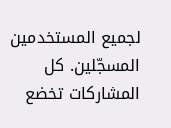لجميع المستخدمين المسجّلين. كل المشاركات تخضع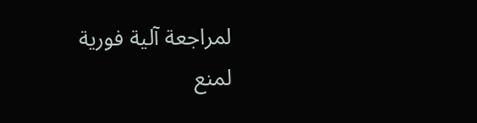لمراجعة آلية فورية لمنع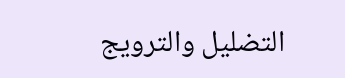التضليل والترويج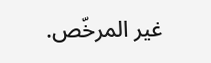غير المرخّص.